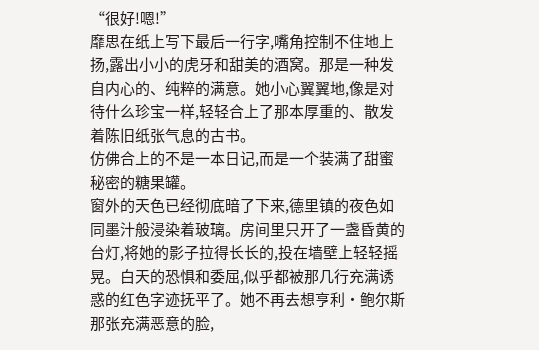“很好!嗯!”
靡思在纸上写下最后一行字,嘴角控制不住地上扬,露出小小的虎牙和甜美的酒窝。那是一种发自内心的、纯粹的满意。她小心翼翼地,像是对待什么珍宝一样,轻轻合上了那本厚重的、散发着陈旧纸张气息的古书。
仿佛合上的不是一本日记,而是一个装满了甜蜜秘密的糖果罐。
窗外的天色已经彻底暗了下来,德里镇的夜色如同墨汁般浸染着玻璃。房间里只开了一盏昏黄的台灯,将她的影子拉得长长的,投在墙壁上轻轻摇晃。白天的恐惧和委屈,似乎都被那几行充满诱惑的红色字迹抚平了。她不再去想亨利·鲍尔斯那张充满恶意的脸,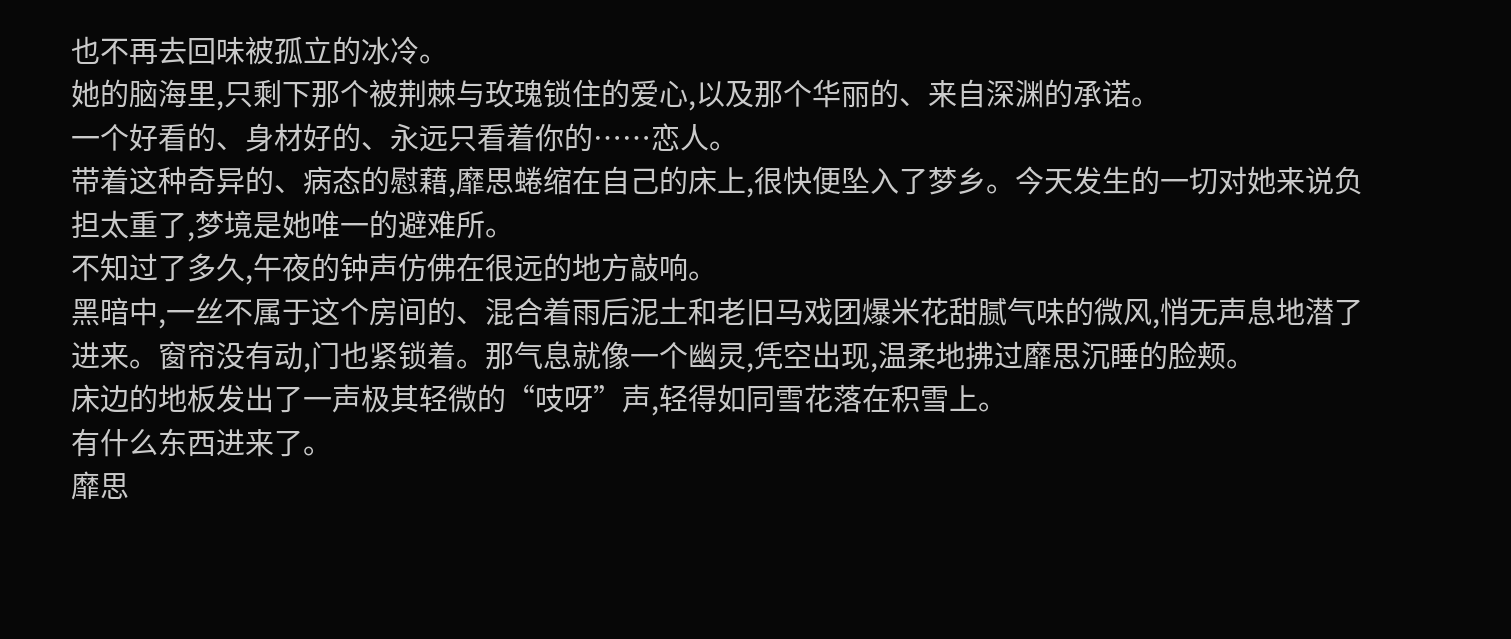也不再去回味被孤立的冰冷。
她的脑海里,只剩下那个被荆棘与玫瑰锁住的爱心,以及那个华丽的、来自深渊的承诺。
一个好看的、身材好的、永远只看着你的……恋人。
带着这种奇异的、病态的慰藉,靡思蜷缩在自己的床上,很快便坠入了梦乡。今天发生的一切对她来说负担太重了,梦境是她唯一的避难所。
不知过了多久,午夜的钟声仿佛在很远的地方敲响。
黑暗中,一丝不属于这个房间的、混合着雨后泥土和老旧马戏团爆米花甜腻气味的微风,悄无声息地潜了进来。窗帘没有动,门也紧锁着。那气息就像一个幽灵,凭空出现,温柔地拂过靡思沉睡的脸颊。
床边的地板发出了一声极其轻微的“吱呀”声,轻得如同雪花落在积雪上。
有什么东西进来了。
靡思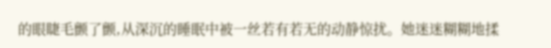的眼睫毛颤了颤,从深沉的睡眠中被一丝若有若无的动静惊扰。她迷迷糊糊地揉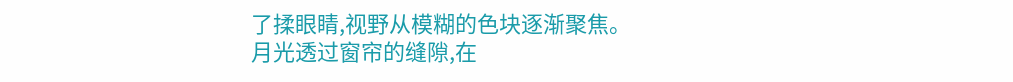了揉眼睛,视野从模糊的色块逐渐聚焦。
月光透过窗帘的缝隙,在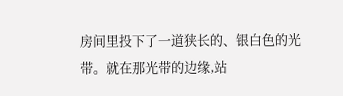房间里投下了一道狭长的、银白色的光带。就在那光带的边缘,站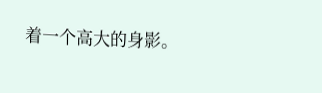着一个高大的身影。